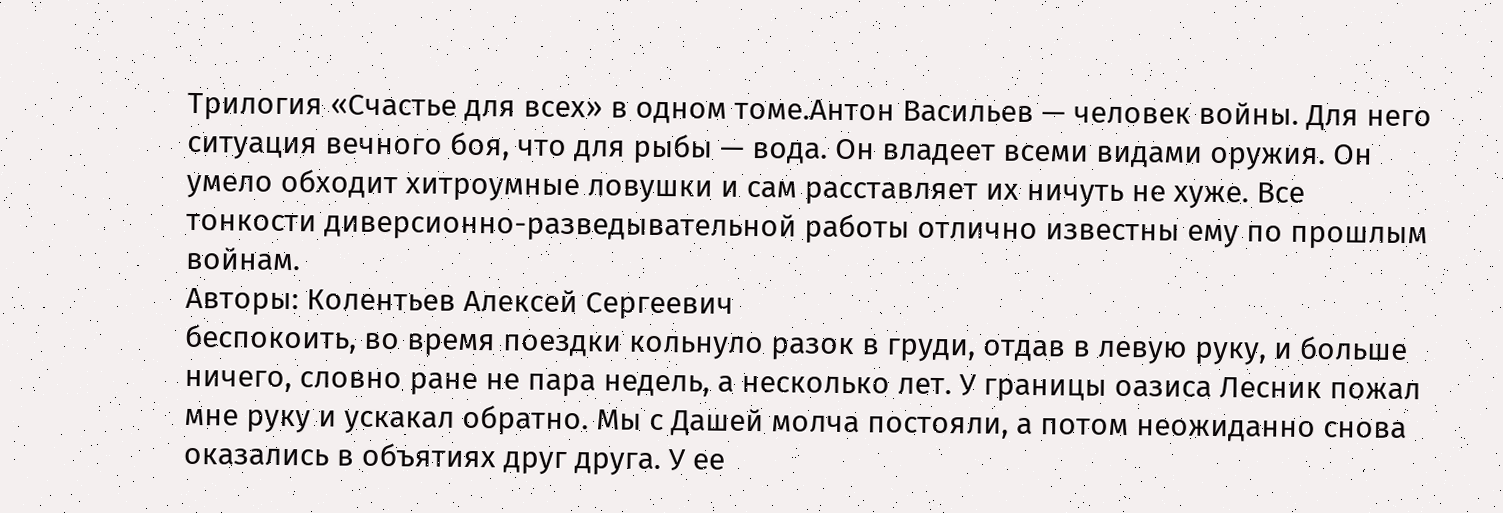Трилогия «Счастье для всех» в одном томе.Антон Васильев — человек войны. Для него ситуация вечного боя, что для рыбы — вода. Он владеет всеми видами оружия. Он умело обходит хитроумные ловушки и сам расставляет их ничуть не хуже. Все тонкости диверсионно-разведывательной работы отлично известны ему по прошлым войнам.
Авторы: Колентьев Алексей Сергеевич
беспокоить, во время поездки кольнуло разок в груди, отдав в левую руку, и больше ничего, словно ране не пара недель, а несколько лет. У границы оазиса Лесник пожал мне руку и ускакал обратно. Мы с Дашей молча постояли, а потом неожиданно снова оказались в объятиях друг друга. У ее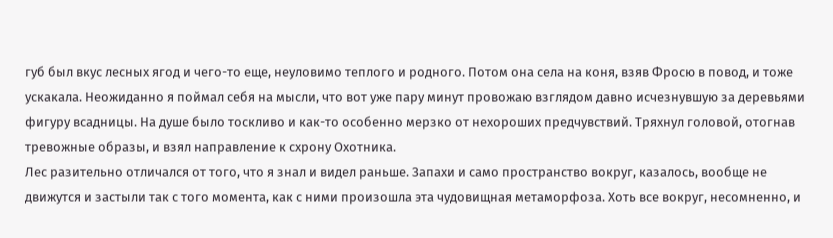губ был вкус лесных ягод и чего-то еще, неуловимо теплого и родного. Потом она села на коня, взяв Фросю в повод, и тоже ускакала. Неожиданно я поймал себя на мысли, что вот уже пару минут провожаю взглядом давно исчезнувшую за деревьями фигуру всадницы. На душе было тоскливо и как-то особенно мерзко от нехороших предчувствий. Тряхнул головой, отогнав тревожные образы, и взял направление к схрону Охотника.
Лес разительно отличался от того, что я знал и видел раньше. Запахи и само пространство вокруг, казалось, вообще не движутся и застыли так с того момента, как с ними произошла эта чудовищная метаморфоза. Хоть все вокруг, несомненно, и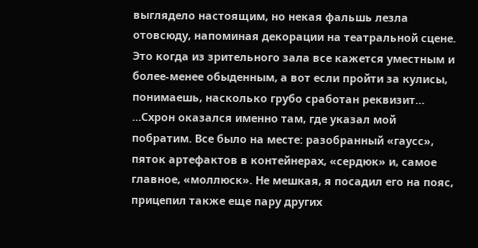выглядело настоящим, но некая фальшь лезла отовсюду, напоминая декорации на театральной сцене. Это когда из зрительного зала все кажется уместным и более-менее обыденным, а вот если пройти за кулисы, понимаешь, насколько грубо сработан реквизит…
…Схрон оказался именно там, где указал мой побратим. Все было на месте: разобранный «гаусс», пяток артефактов в контейнерах, «сердюк» и, самое главное, «моллюск». Не мешкая, я посадил его на пояс, прицепил также еще пару других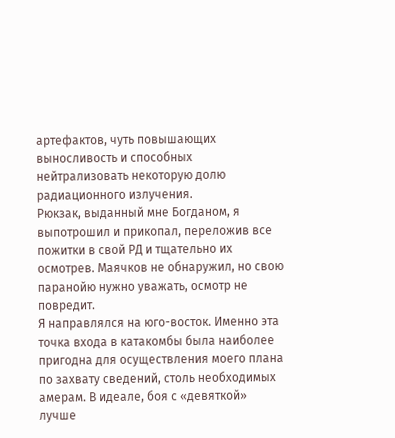артефактов, чуть повышающих выносливость и способных нейтрализовать некоторую долю радиационного излучения.
Рюкзак, выданный мне Богданом, я выпотрошил и прикопал, переложив все пожитки в свой РД и тщательно их осмотрев. Маячков не обнаружил, но свою паранойю нужно уважать, осмотр не повредит.
Я направлялся на юго-восток. Именно эта точка входа в катакомбы была наиболее пригодна для осуществления моего плана по захвату сведений, столь необходимых амерам. В идеале, боя с «девяткой» лучше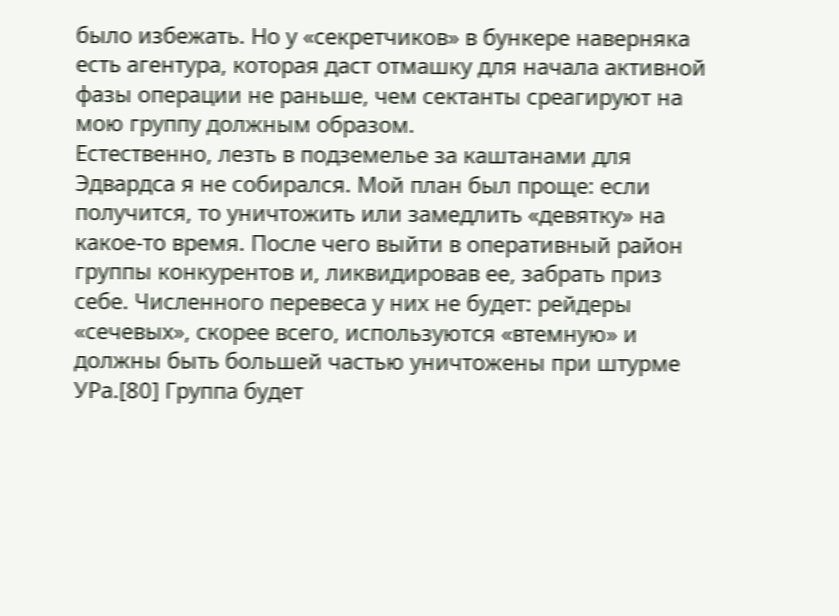было избежать. Но у «секретчиков» в бункере наверняка есть агентура, которая даст отмашку для начала активной фазы операции не раньше, чем сектанты среагируют на мою группу должным образом.
Естественно, лезть в подземелье за каштанами для Эдвардса я не собирался. Мой план был проще: если получится, то уничтожить или замедлить «девятку» на какое-то время. После чего выйти в оперативный район группы конкурентов и, ликвидировав ее, забрать приз себе. Численного перевеса у них не будет: рейдеры «сечевых», скорее всего, используются «втемную» и должны быть большей частью уничтожены при штурме УРа.[80] Группа будет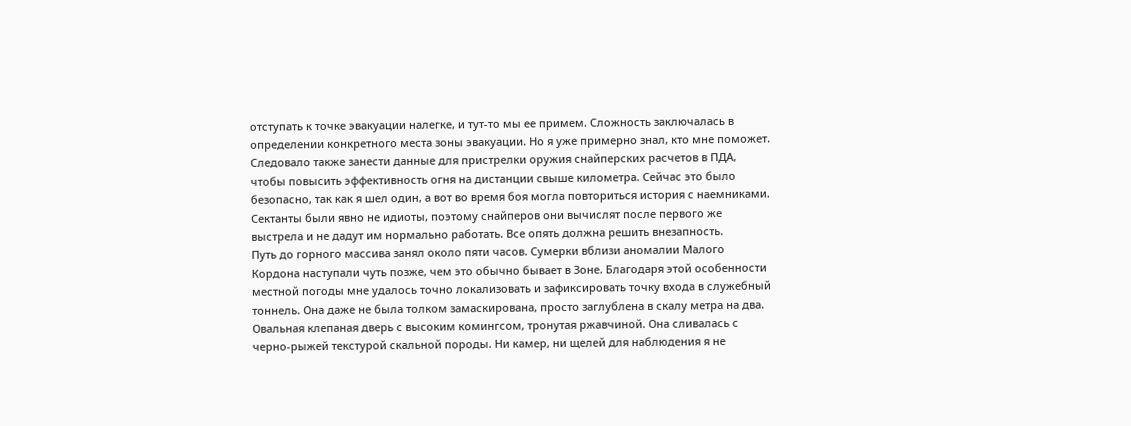отступать к точке эвакуации налегке, и тут-то мы ее примем. Сложность заключалась в определении конкретного места зоны эвакуации. Но я уже примерно знал, кто мне поможет. Следовало также занести данные для пристрелки оружия снайперских расчетов в ПДА, чтобы повысить эффективность огня на дистанции свыше километра. Сейчас это было безопасно, так как я шел один, а вот во время боя могла повториться история с наемниками. Сектанты были явно не идиоты, поэтому снайперов они вычислят после первого же выстрела и не дадут им нормально работать. Все опять должна решить внезапность.
Путь до горного массива занял около пяти часов. Сумерки вблизи аномалии Малого Кордона наступали чуть позже, чем это обычно бывает в Зоне. Благодаря этой особенности местной погоды мне удалось точно локализовать и зафиксировать точку входа в служебный тоннель. Она даже не была толком замаскирована, просто заглублена в скалу метра на два. Овальная клепаная дверь с высоким комингсом, тронутая ржавчиной. Она сливалась с черно-рыжей текстурой скальной породы. Ни камер, ни щелей для наблюдения я не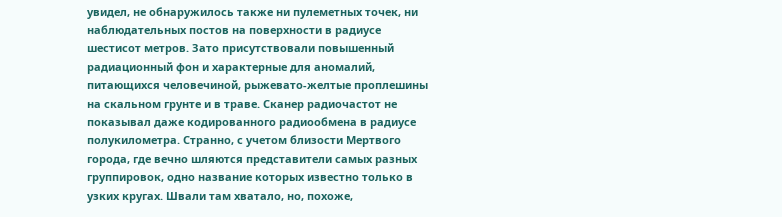увидел, не обнаружилось также ни пулеметных точек, ни наблюдательных постов на поверхности в радиусе шестисот метров. Зато присутствовали повышенный радиационный фон и характерные для аномалий, питающихся человечиной, рыжевато-желтые проплешины на скальном грунте и в траве. Сканер радиочастот не показывал даже кодированного радиообмена в радиусе полукилометра. Странно, с учетом близости Мертвого города, где вечно шляются представители самых разных группировок, одно название которых известно только в узких кругах. Швали там хватало, но, похоже,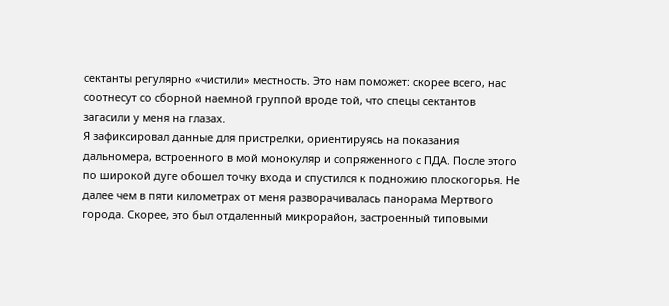сектанты регулярно «чистили» местность. Это нам поможет: скорее всего, нас соотнесут со сборной наемной группой вроде той, что спецы сектантов загасили у меня на глазах.
Я зафиксировал данные для пристрелки, ориентируясь на показания дальномера, встроенного в мой монокуляр и сопряженного с ПДА. После этого по широкой дуге обошел точку входа и спустился к подножию плоскогорья. Не далее чем в пяти километрах от меня разворачивалась панорама Мертвого города. Скорее, это был отдаленный микрорайон, застроенный типовыми